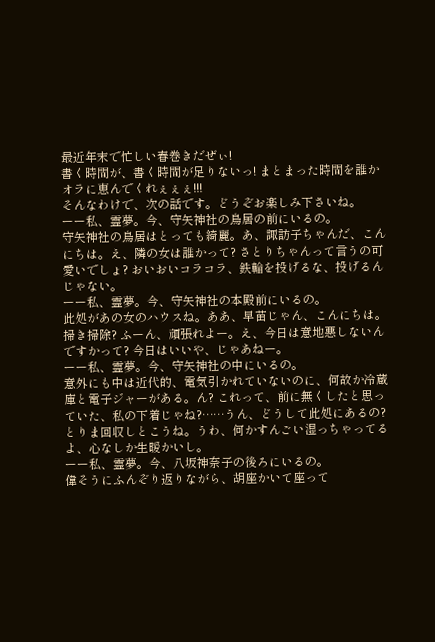最近年末で忙しい春巻きだぜぃ!
書く時間が、書く時間が足りないっ! まとまった時間を誰かオラに恵んでくれぇぇぇ!!!
そんなわけで、次の話です。どうぞお楽しみ下さいね。
ーー私、霊夢。今、守矢神社の鳥居の前にいるの。
守矢神社の鳥居はとっても綺麗。あ、諏訪子ちゃんだ、こんにちは。え、隣の女は誰かって? さとりちゃんって言うの可愛いでしょ? おいおいコラコラ、鉄輪を投げるな、投げるんじゃない。
ーー私、霊夢。今、守矢神社の本殿前にいるの。
此処があの女のハウスね。ああ、早苗じゃん、こんにちは。掃き掃除? ふーん、頑張れよー。え、今日は意地悪しないんですかって? 今日はいいや、じゃあねー。
ーー私、霊夢。今、守矢神社の中にいるの。
意外にも中は近代的、電気引かれていないのに、何故か冷蔵庫と電子ジャーがある。ん? これって、前に無くしたと思っていた、私の下着じゃね?……うん、どうして此処にあるの? とりま回収しとこうね。うわ、何かすんごい湿っちゃってるよ、心なしか生暖かいし。
ーー私、霊夢。今、八坂神奈子の後ろにいるの。
偉そうにふんぞり返りながら、胡座かいて座って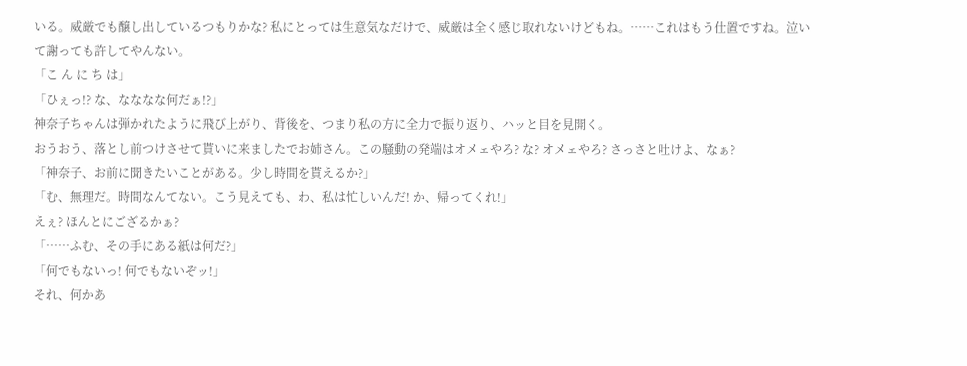いる。威厳でも醸し出しているつもりかな? 私にとっては生意気なだけで、威厳は全く感じ取れないけどもね。……これはもう仕置ですね。泣いて謝っても許してやんない。
「こ ん に ち は」
「ひぇっ!? な、なななな何だぁ!?」
神奈子ちゃんは弾かれたように飛び上がり、背後を、つまり私の方に全力で振り返り、ハッと目を見開く。
おうおう、落とし前つけさせて貰いに来ましたでお姉さん。この騒動の発端はオメェやろ? な? オメェやろ? さっさと吐けよ、なぁ?
「神奈子、お前に聞きたいことがある。少し時間を貰えるか?」
「む、無理だ。時間なんてない。こう見えても、わ、私は忙しいんだ! か、帰ってくれ!」
えぇ? ほんとにござるかぁ?
「……ふむ、その手にある紙は何だ?」
「何でもないっ! 何でもないぞッ!」
それ、何かあ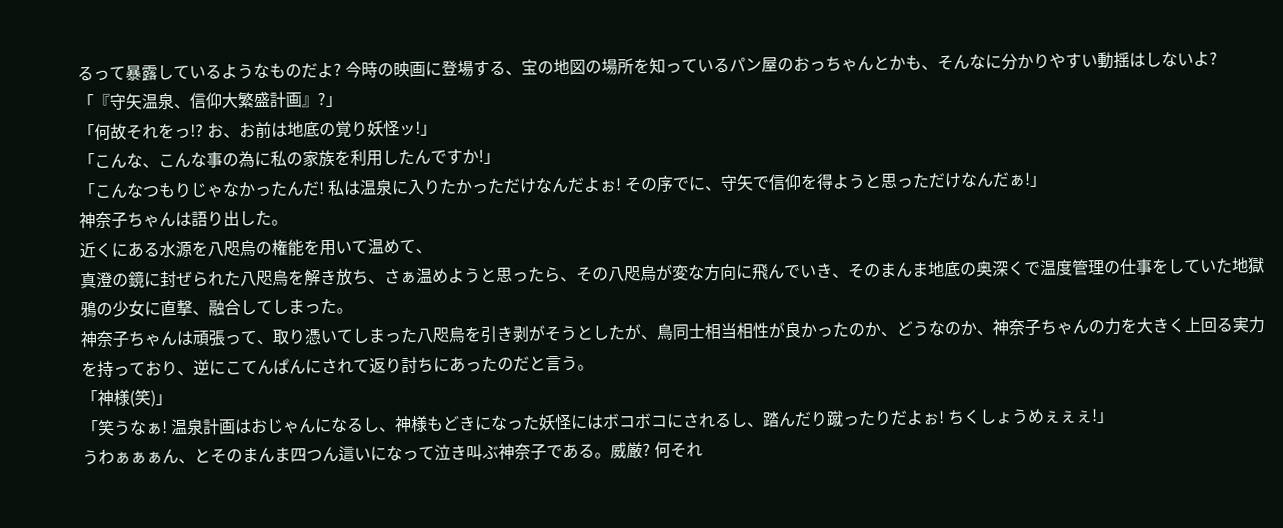るって暴露しているようなものだよ? 今時の映画に登場する、宝の地図の場所を知っているパン屋のおっちゃんとかも、そんなに分かりやすい動揺はしないよ?
「『守矢温泉、信仰大繁盛計画』?」
「何故それをっ!? お、お前は地底の覚り妖怪ッ!」
「こんな、こんな事の為に私の家族を利用したんですか!」
「こんなつもりじゃなかったんだ! 私は温泉に入りたかっただけなんだよぉ! その序でに、守矢で信仰を得ようと思っただけなんだぁ!」
神奈子ちゃんは語り出した。
近くにある水源を八咫烏の権能を用いて温めて、
真澄の鏡に封ぜられた八咫烏を解き放ち、さぁ温めようと思ったら、その八咫烏が変な方向に飛んでいき、そのまんま地底の奥深くで温度管理の仕事をしていた地獄鴉の少女に直撃、融合してしまった。
神奈子ちゃんは頑張って、取り憑いてしまった八咫烏を引き剥がそうとしたが、鳥同士相当相性が良かったのか、どうなのか、神奈子ちゃんの力を大きく上回る実力を持っており、逆にこてんぱんにされて返り討ちにあったのだと言う。
「神様(笑)」
「笑うなぁ! 温泉計画はおじゃんになるし、神様もどきになった妖怪にはボコボコにされるし、踏んだり蹴ったりだよぉ! ちくしょうめぇぇぇ!」
うわぁぁぁん、とそのまんま四つん這いになって泣き叫ぶ神奈子である。威厳? 何それ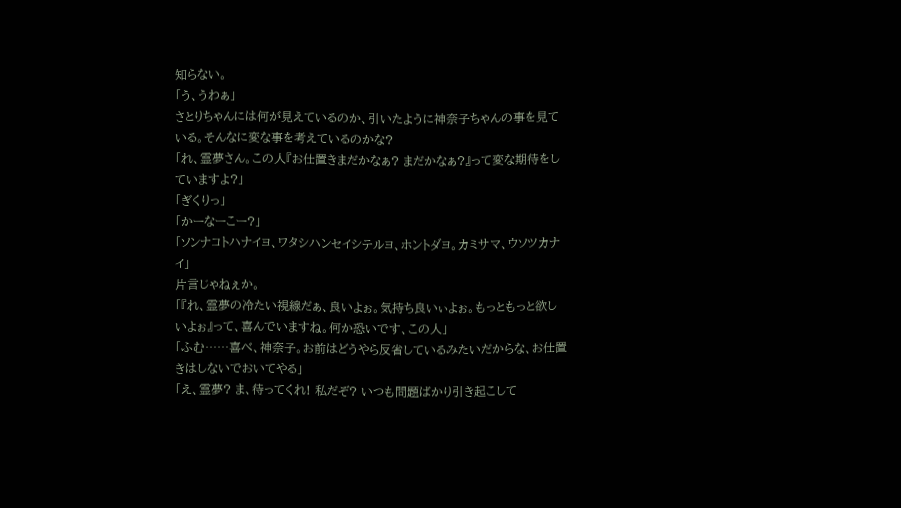知らない。
「う、うわぁ」
さとりちゃんには何が見えているのか、引いたように神奈子ちゃんの事を見ている。そんなに変な事を考えているのかな?
「れ、霊夢さん。この人『お仕置きまだかなぁ? まだかなぁ?』って変な期待をしていますよ?」
「ぎくりっ」
「かーなーこー?」
「ソンナコトハナイヨ、ワタシハンセイシテルヨ、ホントダヨ。カミサマ、ウソツカナイ」
片言じゃねぇか。
「『れ、霊夢の冷たい視線だぁ、良いよぉ。気持ち良いぃよぉ。もっともっと欲しいよぉ』って、喜んでいますね。何か恐いです、この人」
「ふむ……喜べ、神奈子。お前はどうやら反省しているみたいだからな、お仕置きはしないでおいてやる」
「え、霊夢? ま、待ってくれ! 私だぞ? いつも問題ばかり引き起こして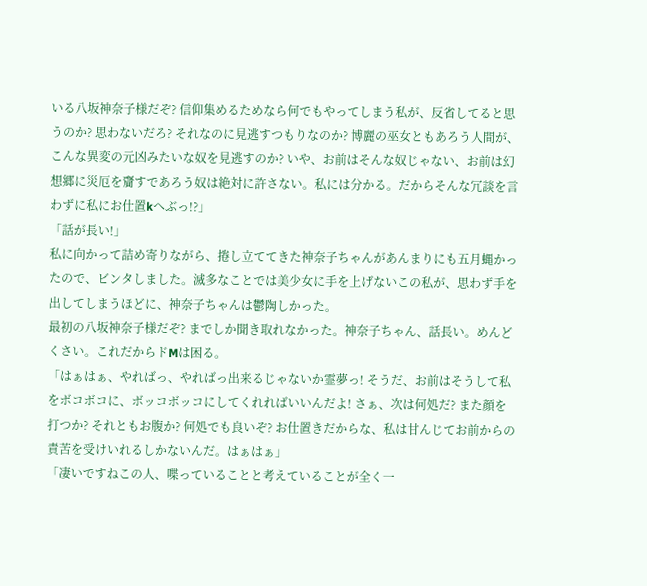いる八坂神奈子様だぞ? 信仰集めるためなら何でもやってしまう私が、反省してると思うのか? 思わないだろ? それなのに見逃すつもりなのか? 博麗の巫女ともあろう人間が、こんな異変の元凶みたいな奴を見逃すのか? いや、お前はそんな奴じゃない、お前は幻想郷に災厄を齎すであろう奴は絶対に許さない。私には分かる。だからそんな冗談を言わずに私にお仕置kへぶっ!?」
「話が長い!」
私に向かって詰め寄りながら、捲し立ててきた神奈子ちゃんがあんまりにも五月蝿かったので、ビンタしました。滅多なことでは美少女に手を上げないこの私が、思わず手を出してしまうほどに、神奈子ちゃんは鬱陶しかった。
最初の八坂神奈子様だぞ? までしか聞き取れなかった。神奈子ちゃん、話長い。めんどくさい。これだからドMは困る。
「はぁはぁ、やればっ、やればっ出来るじゃないか霊夢っ! そうだ、お前はそうして私をボコボコに、ボッコボッコにしてくれればいいんだよ! さぁ、次は何処だ? また顔を打つか? それともお腹か? 何処でも良いぞ? お仕置きだからな、私は甘んじてお前からの責苦を受けいれるしかないんだ。はぁはぁ」
「凄いですねこの人、喋っていることと考えていることが全く一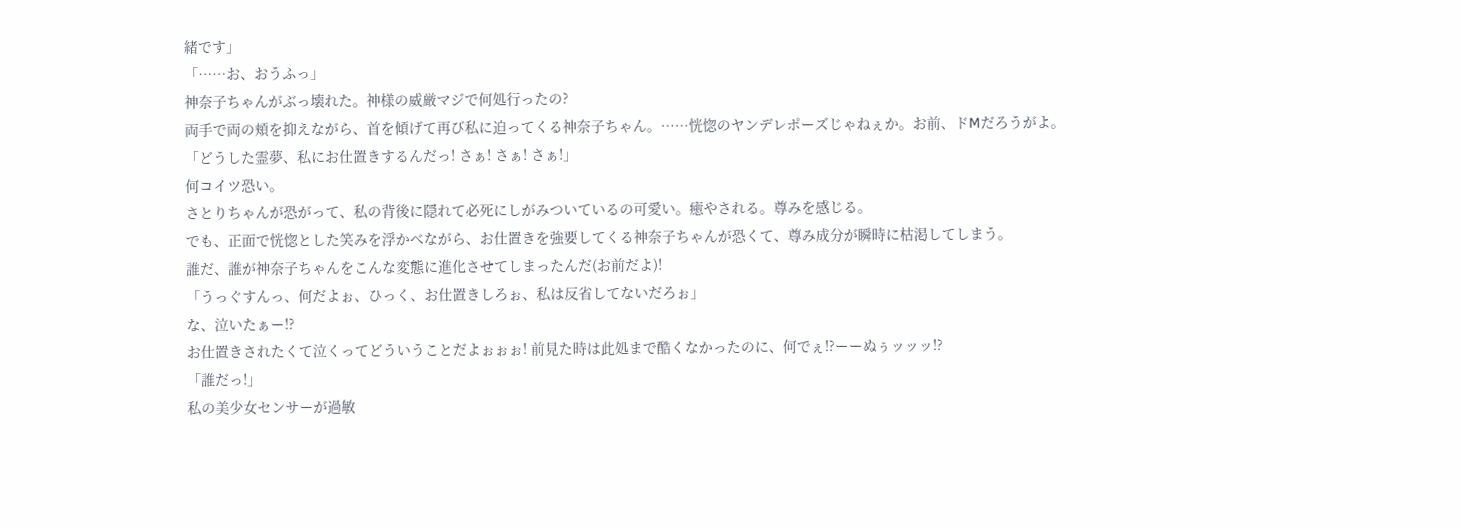緒です」
「……お、おうふっ」
神奈子ちゃんがぶっ壊れた。神様の威厳マジで何処行ったの?
両手で両の頬を抑えながら、首を傾げて再び私に迫ってくる神奈子ちゃん。……恍惚のヤンデレポーズじゃねぇか。お前、ドMだろうがよ。
「どうした霊夢、私にお仕置きするんだっ! さぁ! さぁ! さぁ!」
何コイツ恐い。
さとりちゃんが恐がって、私の背後に隠れて必死にしがみついているの可愛い。癒やされる。尊みを感じる。
でも、正面で恍惚とした笑みを浮かべながら、お仕置きを強要してくる神奈子ちゃんが恐くて、尊み成分が瞬時に枯渇してしまう。
誰だ、誰が神奈子ちゃんをこんな変態に進化させてしまったんだ(お前だよ)!
「うっぐすんっ、何だよぉ、ひっく、お仕置きしろぉ、私は反省してないだろぉ」
な、泣いたぁー!?
お仕置きされたくて泣くってどういうことだよぉぉぉ! 前見た時は此処まで酷くなかったのに、何でぇ!?ーーぬぅッッッ!?
「誰だっ!」
私の美少女センサーが過敏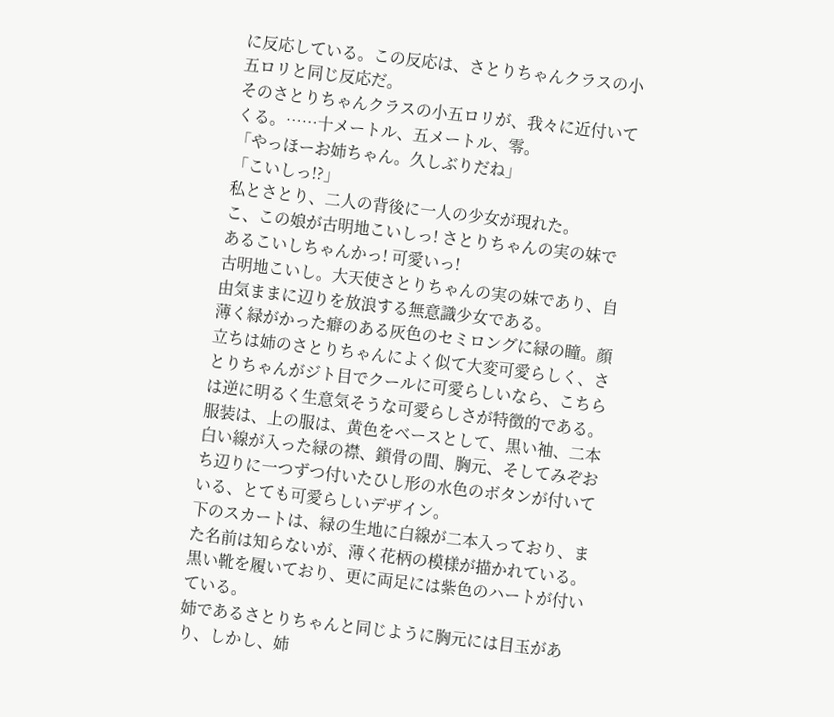に反応している。この反応は、さとりちゃんクラスの小五ロリと同じ反応だ。
そのさとりちゃんクラスの小五ロリが、我々に近付いてくる。……十メートル、五メートル、零。
「やっほーお姉ちゃん。久しぶりだね」
「こいしっ!?」
私とさとり、二人の背後に一人の少女が現れた。
こ、この娘が古明地こいしっ! さとりちゃんの実の妹であるこいしちゃんかっ! 可愛いっ!
古明地こいし。大天使さとりちゃんの実の妹であり、自由気ままに辺りを放浪する無意識少女である。
薄く緑がかった癖のある灰色のセミロングに緑の瞳。顔立ちは姉のさとりちゃんによく似て大変可愛らしく、さとりちゃんがジト目でクールに可愛らしいなら、こちらは逆に明るく生意気そうな可愛らしさが特徴的である。
服装は、上の服は、黄色をベースとして、黒い袖、二本白い線が入った緑の襟、鎖骨の間、胸元、そしてみぞおち辺りに一つずつ付いたひし形の水色のボタンが付いている、とても可愛らしいデザイン。
下のスカートは、緑の生地に白線が二本入っており、また名前は知らないが、薄く花柄の模様が描かれている。黒い靴を履いており、更に両足には紫色のハートが付いている。
姉であるさとりちゃんと同じように胸元には目玉があり、しかし、姉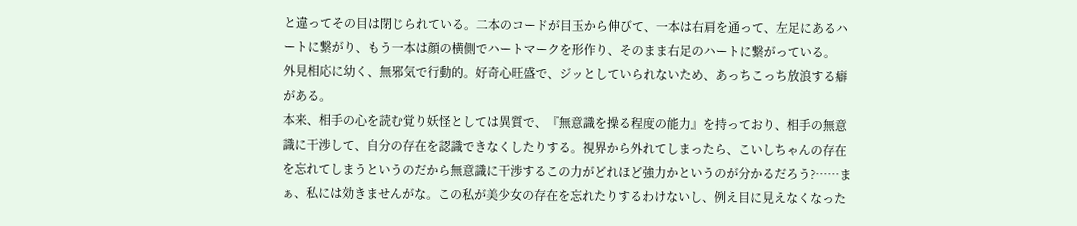と違ってその目は閉じられている。二本のコードが目玉から伸びて、一本は右肩を通って、左足にあるハートに繋がり、もう一本は顔の横側でハートマークを形作り、そのまま右足のハートに繋がっている。
外見相応に幼く、無邪気で行動的。好奇心旺盛で、ジッとしていられないため、あっちこっち放浪する癖がある。
本来、相手の心を読む覚り妖怪としては異質で、『無意識を操る程度の能力』を持っており、相手の無意識に干渉して、自分の存在を認識できなくしたりする。視界から外れてしまったら、こいしちゃんの存在を忘れてしまうというのだから無意識に干渉するこの力がどれほど強力かというのが分かるだろう?……まぁ、私には効きませんがな。この私が美少女の存在を忘れたりするわけないし、例え目に見えなくなった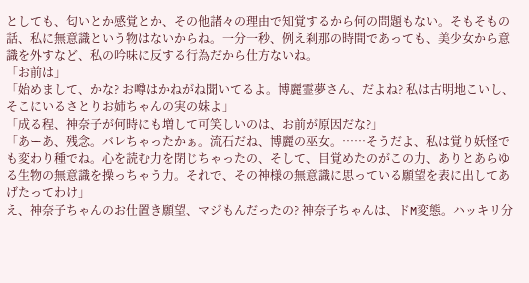としても、匂いとか感覚とか、その他諸々の理由で知覚するから何の問題もない。そもそもの話、私に無意識という物はないからね。一分一秒、例え刹那の時間であっても、美少女から意識を外すなど、私の吟味に反する行為だから仕方ないね。
「お前は」
「始めまして、かな? お噂はかねがね聞いてるよ。博麗霊夢さん、だよね? 私は古明地こいし、そこにいるさとりお姉ちゃんの実の妹よ」
「成る程、神奈子が何時にも増して可笑しいのは、お前が原因だな?」
「あーあ、残念。バレちゃったかぁ。流石だね、博麗の巫女。……そうだよ、私は覚り妖怪でも変わり種でね。心を読む力を閉じちゃったの、そして、目覚めたのがこの力、ありとあらゆる生物の無意識を操っちゃう力。それで、その神様の無意識に思っている願望を表に出してあげたってわけ」
え、神奈子ちゃんのお仕置き願望、マジもんだったの? 神奈子ちゃんは、ドM変態。ハッキリ分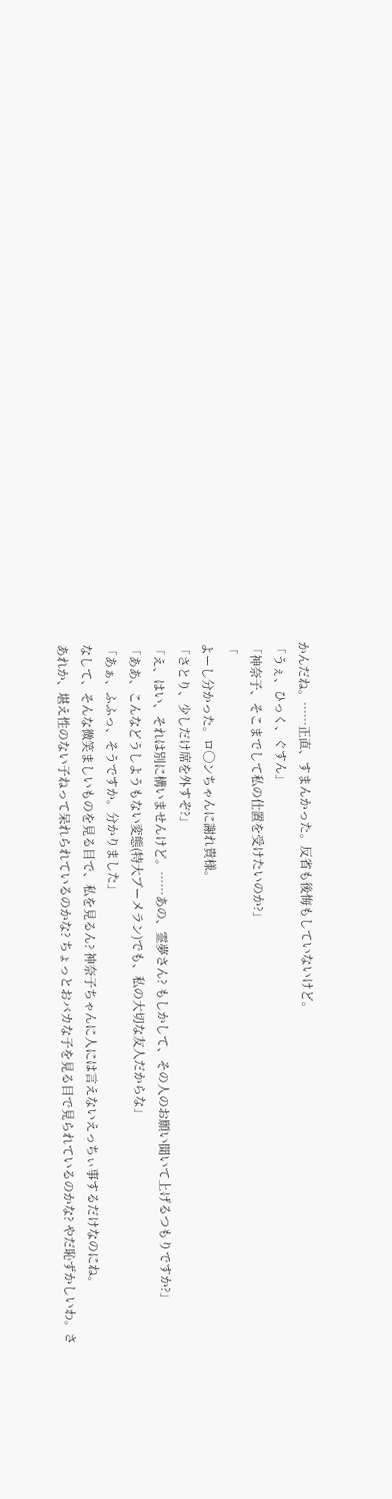かんだね。……正直、すまんかった。反省も後悔もしていないけど。
「うぇ、ひっく、ぐすん」
「神奈子、そこまでして私の仕置を受けたいのか?」
「
よーし分かった。ロ◯ンちゃんに謝れ貴様。
「さとり、少しだけ席を外すぞ?」
「え、はい、それは別に構いませんけど。……あの、霊夢さん? もしかして、その人のお願い聞いて上げるつもりですか?」
「ああ、こんなどうしようもない変態(特大ブーメラン)でも、私の大切な友人だからな」
「あぁ、ふふっ、そうですか。分かりました」
なして、そんな微笑ましいものを見る目で、私を見るん? 神奈子ちゃんに人には言えないえっちぃ事するだけなのにね。
あれか、堪え性のない子ねって呆れられているのかな? ちょっとおバカな子を見る目で見られているのかな? やだ恥ずかしいわ。さ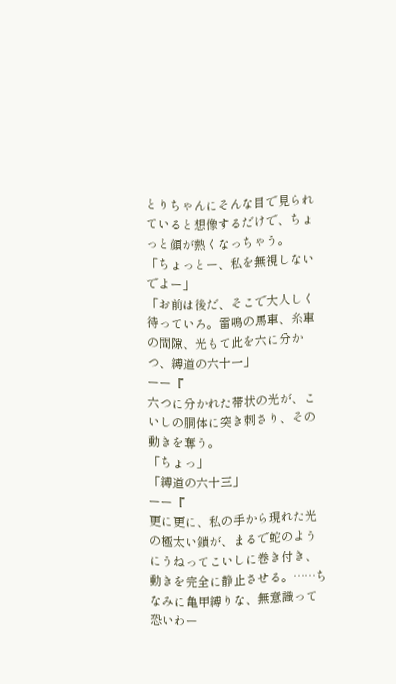とりちゃんにそんな目で見られていると想像するだけで、ちょっと顔が熱くなっちゃう。
「ちょっとー、私を無視しないでよー」
「お前は後だ、そこで大人しく待っていろ。雷鳴の馬車、糸車の間隙、光もて此を六に分かつ、縛道の六十一」
ーー『
六つに分かれた帯状の光が、こいしの胴体に突き刺さり、その動きを奪う。
「ちょっ」
「縛道の六十三」
ーー『
更に更に、私の手から現れた光の極太い鎖が、まるで蛇のようにうねってこいしに巻き付き、動きを完全に静止させる。……ちなみに亀甲縛りな、無意識って恐いわー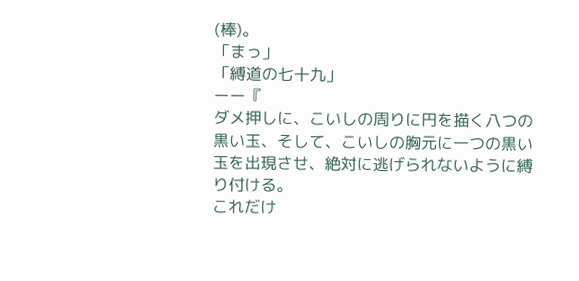(棒)。
「まっ」
「縛道の七十九」
ーー『
ダメ押しに、こいしの周りに円を描く八つの黒い玉、そして、こいしの胸元に一つの黒い玉を出現させ、絶対に逃げられないように縛り付ける。
これだけ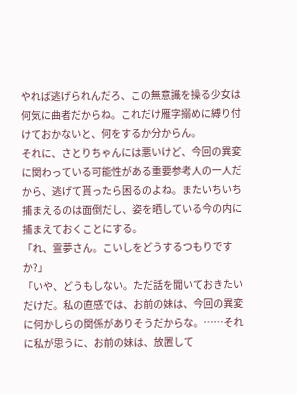やれば逃げられんだろ、この無意識を操る少女は何気に曲者だからね。これだけ雁字搦めに縛り付けておかないと、何をするか分からん。
それに、さとりちゃんには悪いけど、今回の異変に関わっている可能性がある重要参考人の一人だから、逃げて貰ったら困るのよね。またいちいち捕まえるのは面倒だし、姿を晒している今の内に捕まえておくことにする。
「れ、霊夢さん。こいしをどうするつもりですか?」
「いや、どうもしない。ただ話を聞いておきたいだけだ。私の直感では、お前の妹は、今回の異変に何かしらの関係がありそうだからな。……それに私が思うに、お前の妹は、放置して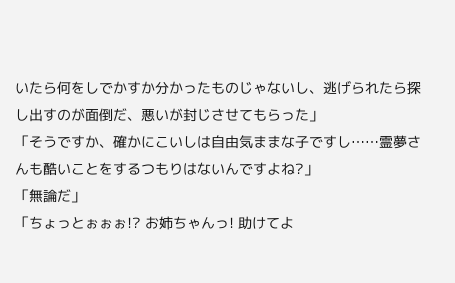いたら何をしでかすか分かったものじゃないし、逃げられたら探し出すのが面倒だ、悪いが封じさせてもらった」
「そうですか、確かにこいしは自由気ままな子ですし……霊夢さんも酷いことをするつもりはないんですよね?」
「無論だ」
「ちょっとぉぉぉ!? お姉ちゃんっ! 助けてよ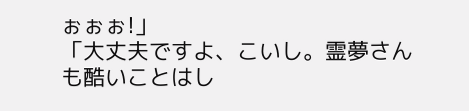ぉぉぉ!」
「大丈夫ですよ、こいし。霊夢さんも酷いことはし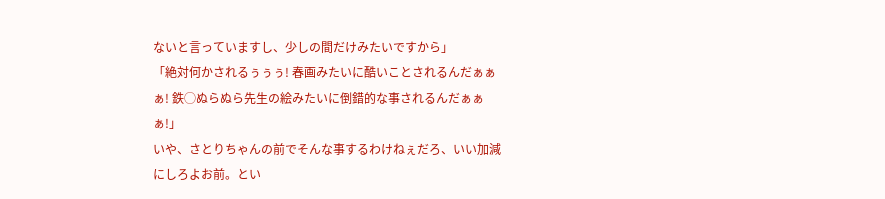ないと言っていますし、少しの間だけみたいですから」
「絶対何かされるぅぅぅ! 春画みたいに酷いことされるんだぁぁぁ! 鉄◯ぬらぬら先生の絵みたいに倒錯的な事されるんだぁぁぁ!」
いや、さとりちゃんの前でそんな事するわけねぇだろ、いい加減にしろよお前。とい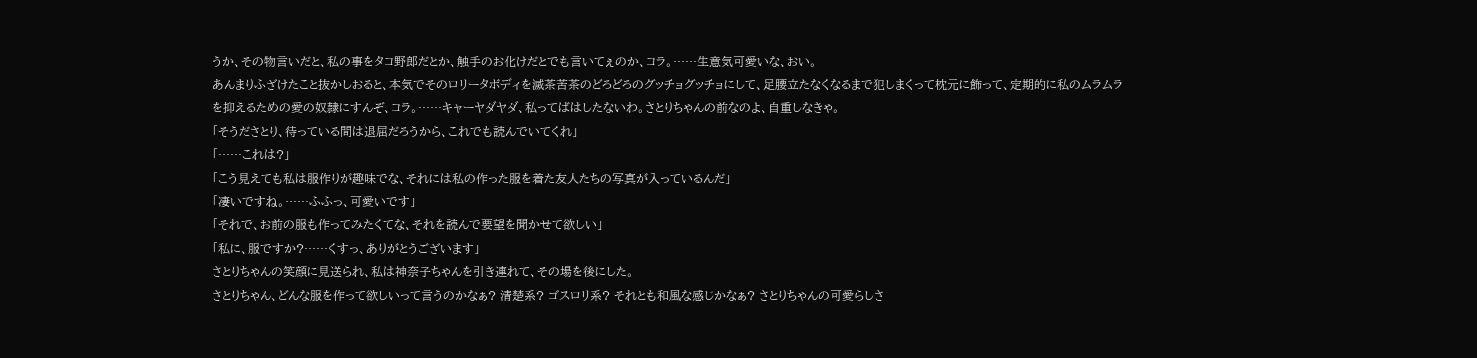うか、その物言いだと、私の事をタコ野郎だとか、触手のお化けだとでも言いてぇのか、コラ。……生意気可愛いな、おい。
あんまりふざけたこと抜かしおると、本気でそのロリータボディを滅茶苦茶のどろどろのグッチョグッチョにして、足腰立たなくなるまで犯しまくって枕元に飾って、定期的に私のムラムラを抑えるための愛の奴隷にすんぞ、コラ。……キャーヤダヤダ、私ってばはしたないわ。さとりちゃんの前なのよ、自重しなきゃ。
「そうださとり、待っている間は退屈だろうから、これでも読んでいてくれ」
「……これは?」
「こう見えても私は服作りが趣味でな、それには私の作った服を着た友人たちの写真が入っているんだ」
「凄いですね。……ふふっ、可愛いです」
「それで、お前の服も作ってみたくてな、それを読んで要望を聞かせて欲しい」
「私に、服ですか?……くすっ、ありがとうございます」
さとりちゃんの笑顔に見送られ、私は神奈子ちゃんを引き連れて、その場を後にした。
さとりちゃん、どんな服を作って欲しいって言うのかなぁ? 清楚系? ゴスロリ系? それとも和風な感じかなぁ? さとりちゃんの可愛らしさ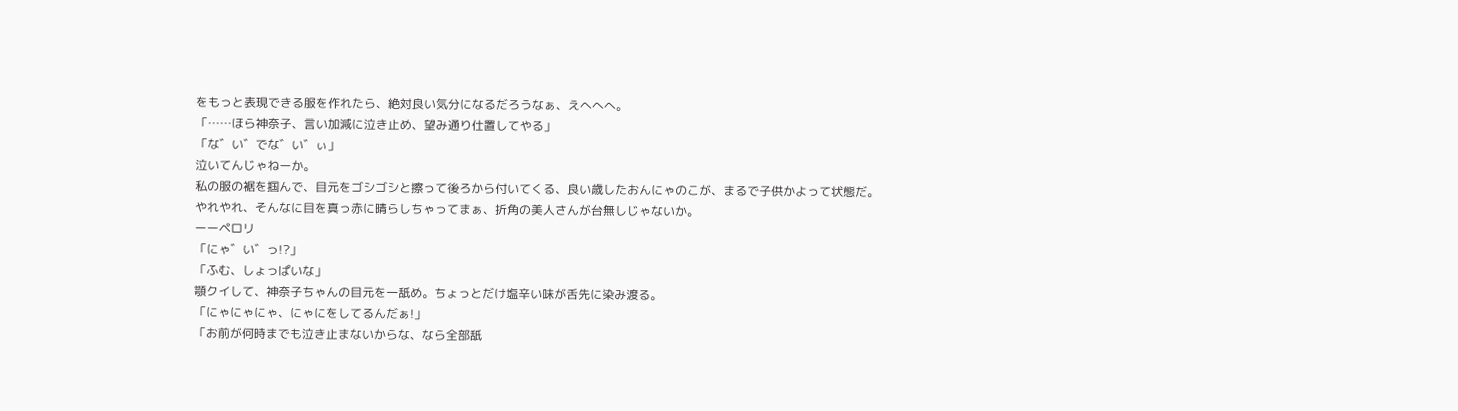をもっと表現できる服を作れたら、絶対良い気分になるだろうなぁ、えへへへ。
「……ほら神奈子、言い加減に泣き止め、望み通り仕置してやる」
「な゛い゛でな゛い゛ぃ」
泣いてんじゃねーか。
私の服の裾を掴んで、目元をゴシゴシと擦って後ろから付いてくる、良い歳したおんにゃのこが、まるで子供かよって状態だ。
やれやれ、そんなに目を真っ赤に晴らしちゃってまぁ、折角の美人さんが台無しじゃないか。
ーーペロリ
「にゃ゛い゛っ!?」
「ふむ、しょっぱいな」
顎クイして、神奈子ちゃんの目元を一舐め。ちょっとだけ塩辛い味が舌先に染み渡る。
「にゃにゃにゃ、にゃにをしてるんだぁ!」
「お前が何時までも泣き止まないからな、なら全部舐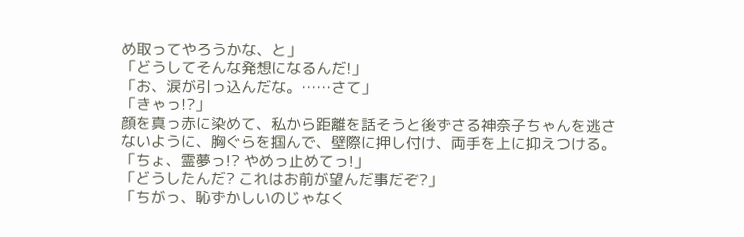め取ってやろうかな、と」
「どうしてそんな発想になるんだ!」
「お、涙が引っ込んだな。……さて」
「きゃっ!?」
顔を真っ赤に染めて、私から距離を話そうと後ずさる神奈子ちゃんを逃さないように、胸ぐらを掴んで、壁際に押し付け、両手を上に抑えつける。
「ちょ、霊夢っ!? やめっ止めてっ!」
「どうしたんだ? これはお前が望んだ事だぞ?」
「ちがっ、恥ずかしいのじゃなく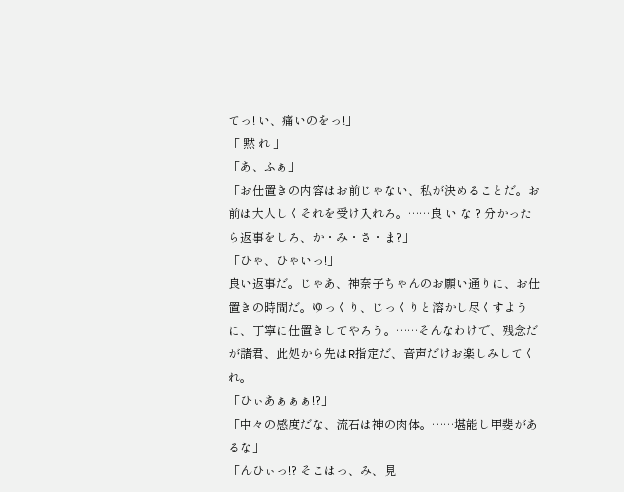てっ! い、痛いのをっ!」
「 黙 れ 」
「あ、ふぁ」
「お仕置きの内容はお前じゃない、私が決めることだ。お前は大人しくそれを受け入れろ。……良 い な ? 分かったら返事をしろ、か・み・さ・ま?」
「ひゃ、ひゃいっ!」
良い返事だ。じゃあ、神奈子ちゃんのお願い通りに、お仕置きの時間だ。ゆっくり、じっくりと溶かし尽くすように、丁寧に仕置きしてやろう。……そんなわけで、残念だが諸君、此処から先はR指定だ、音声だけお楽しみしてくれ。
「ひぃあぁぁぁ!?」
「中々の感度だな、流石は神の肉体。……堪能し甲斐があるな」
「んひぃっ!? そこはっ、み、見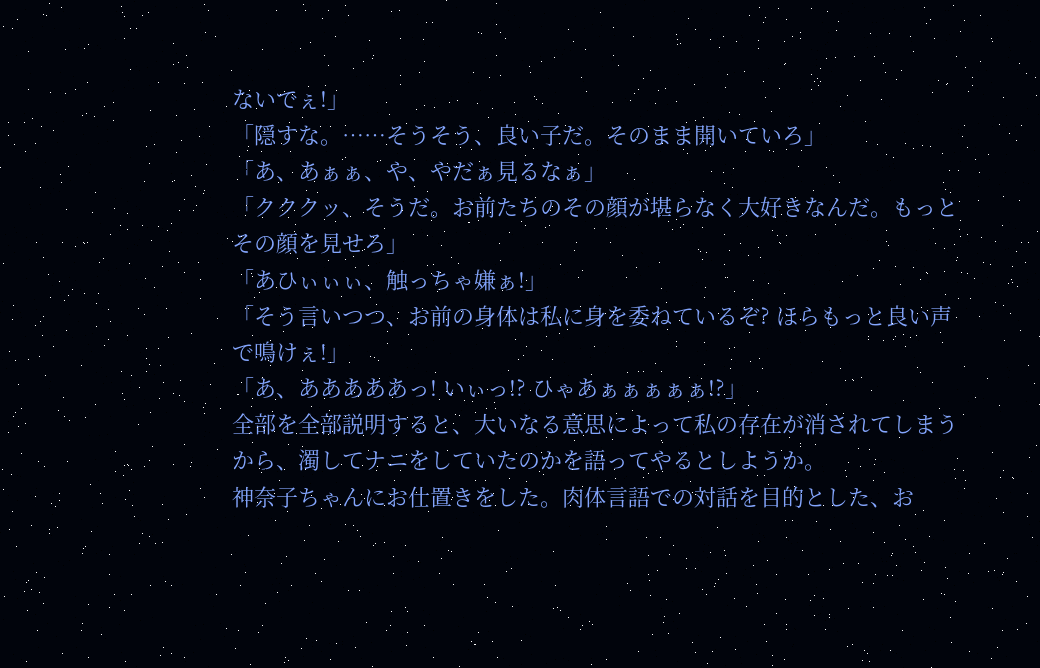ないでぇ!」
「隠すな。……そうそう、良い子だ。そのまま開いていろ」
「あ、あぁぁ、や、やだぁ見るなぁ」
「クククッ、そうだ。お前たちのその顔が堪らなく大好きなんだ。もっとその顔を見せろ」
「あひぃぃぃ、触っちゃ嫌ぁ!」
「そう言いつつ、お前の身体は私に身を委ねているぞ? ほらもっと良い声で鳴けぇ!」
「あ、あああああっ! いぃっ!? ひゃあぁぁぁぁぁ!?」
全部を全部説明すると、大いなる意思によって私の存在が消されてしまうから、濁してナニをしていたのかを語ってやるとしようか。
神奈子ちゃんにお仕置きをした。肉体言語での対話を目的とした、お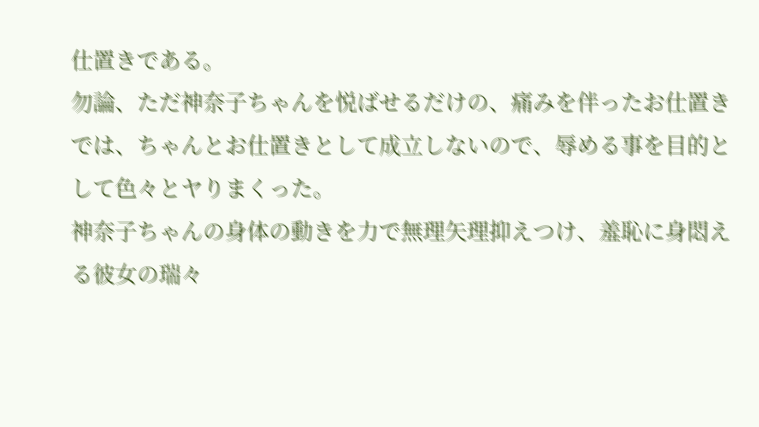仕置きである。
勿論、ただ神奈子ちゃんを悦ばせるだけの、痛みを伴ったお仕置きでは、ちゃんとお仕置きとして成立しないので、辱める事を目的として色々とヤりまくった。
神奈子ちゃんの身体の動きを力で無理矢理抑えつけ、羞恥に身悶える彼女の瑞々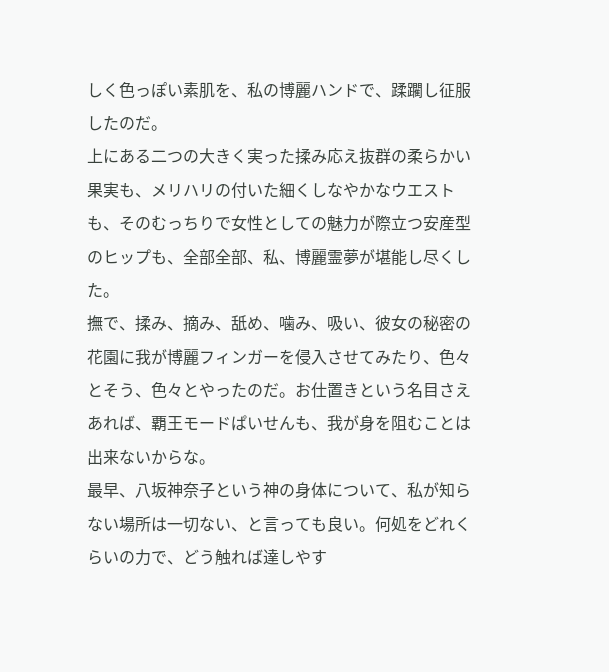しく色っぽい素肌を、私の博麗ハンドで、蹂躙し征服したのだ。
上にある二つの大きく実った揉み応え抜群の柔らかい果実も、メリハリの付いた細くしなやかなウエストも、そのむっちりで女性としての魅力が際立つ安産型のヒップも、全部全部、私、博麗霊夢が堪能し尽くした。
撫で、揉み、摘み、舐め、噛み、吸い、彼女の秘密の花園に我が博麗フィンガーを侵入させてみたり、色々とそう、色々とやったのだ。お仕置きという名目さえあれば、覇王モードぱいせんも、我が身を阻むことは出来ないからな。
最早、八坂神奈子という神の身体について、私が知らない場所は一切ない、と言っても良い。何処をどれくらいの力で、どう触れば達しやす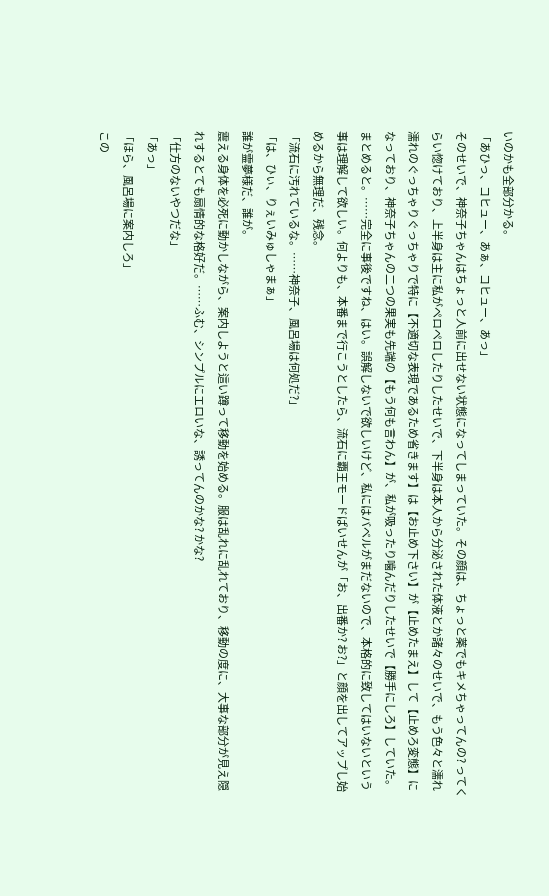いのかも全部分かる。
「あひっ、コヒュー、あぁ、コヒュー、あっ」
そのせいで、神奈子ちゃんはちょっと人前に出せない状態になってしまっていた。その顔は、ちょっと薬でもキメちゃってんの? ってくらい惚けており、上半身は主に私がペロペロしたりしたせいで、下半身は本人から分泌された体液とか諸々のせいで、もう色々と濡れ濡れのぐっちゃりぐっちゃりで特に【不適切な表現であるため省きます】は【お止め下さい】が【止めたまえ】して【止めろ変態】になっており、神奈子ちゃんの二つの果実も先端の【もう何も言わん】が、私が吸ったり噛んだりしたせいで【勝手にしろ】していた。
まとめると。……完全に事後ですね、はい。誤解しないで欲しいけど、私にはバベルがまだないので、本格的に致してはいないという事は理解して欲しい。何よりも、本番まで行こうとしたら、流石に覇王モードぱいせんが「お、出番か? お?」と顔を出してアップし始めるから無理だ、残念。
「流石に汚れているな。……神奈子、風呂場は何処だ?」
「は、ひぃ、りぇいみゅしゃまぁ」
誰が霊夢様だ、誰が。
震える身体を必死に動かしながら、案内しようと這い蹲って移動を始める。服は乱れに乱れており、移動の度に、大事な部分が見え隠れするとても扇情的な格好だ。……ふむ、シンプルにエロいな、誘ってんのかな? かな?
「仕方のないやつだな」
「あっ」
「ほら、風呂場に案内しろ」
この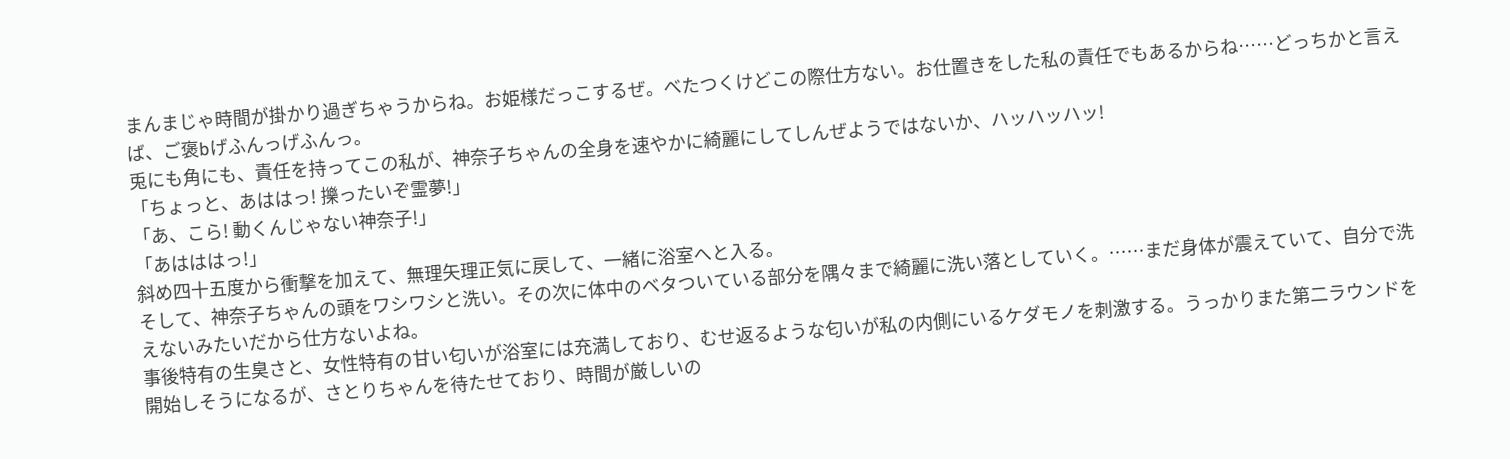まんまじゃ時間が掛かり過ぎちゃうからね。お姫様だっこするぜ。べたつくけどこの際仕方ない。お仕置きをした私の責任でもあるからね……どっちかと言えば、ご褒bげふんっげふんっ。
兎にも角にも、責任を持ってこの私が、神奈子ちゃんの全身を速やかに綺麗にしてしんぜようではないか、ハッハッハッ!
「ちょっと、あははっ! 擽ったいぞ霊夢!」
「あ、こら! 動くんじゃない神奈子!」
「あはははっ!」
斜め四十五度から衝撃を加えて、無理矢理正気に戻して、一緒に浴室へと入る。
そして、神奈子ちゃんの頭をワシワシと洗い。その次に体中のベタついている部分を隅々まで綺麗に洗い落としていく。……まだ身体が震えていて、自分で洗えないみたいだから仕方ないよね。
事後特有の生臭さと、女性特有の甘い匂いが浴室には充満しており、むせ返るような匂いが私の内側にいるケダモノを刺激する。うっかりまた第二ラウンドを開始しそうになるが、さとりちゃんを待たせており、時間が厳しいの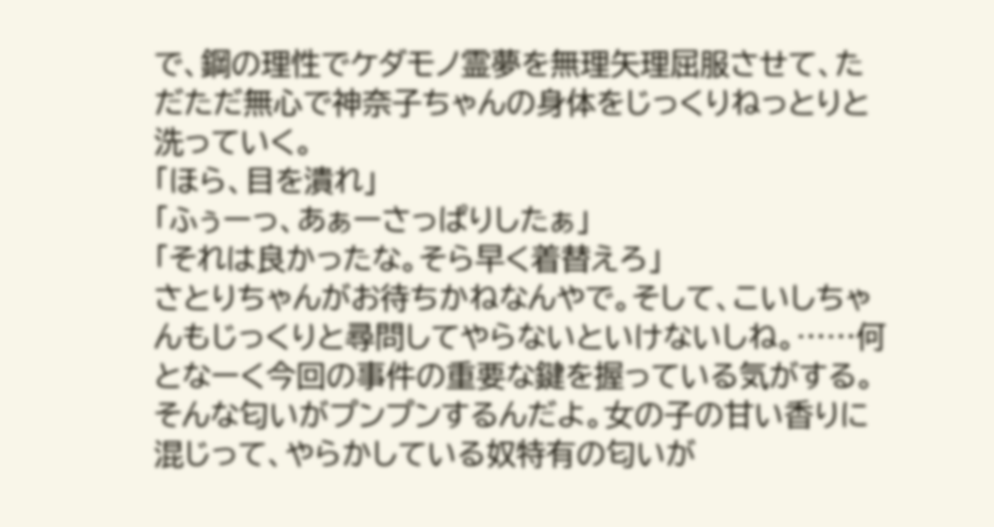で、鋼の理性でケダモノ霊夢を無理矢理屈服させて、ただただ無心で神奈子ちゃんの身体をじっくりねっとりと洗っていく。
「ほら、目を潰れ」
「ふぅーっ、あぁーさっぱりしたぁ」
「それは良かったな。そら早く着替えろ」
さとりちゃんがお待ちかねなんやで。そして、こいしちゃんもじっくりと尋問してやらないといけないしね。……何となーく今回の事件の重要な鍵を握っている気がする。そんな匂いがプンプンするんだよ。女の子の甘い香りに混じって、やらかしている奴特有の匂いが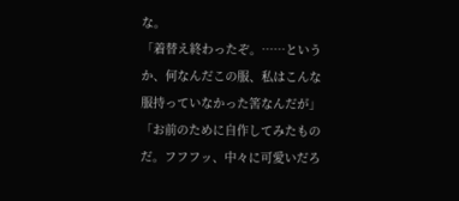な。
「着替え終わったぞ。……というか、何なんだこの服、私はこんな服持っていなかった筈なんだが」
「お前のために自作してみたものだ。フフフッ、中々に可愛いだろ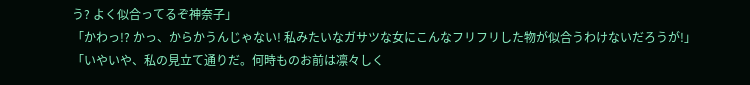う? よく似合ってるぞ神奈子」
「かわっ!? かっ、からかうんじゃない! 私みたいなガサツな女にこんなフリフリした物が似合うわけないだろうが!」
「いやいや、私の見立て通りだ。何時ものお前は凛々しく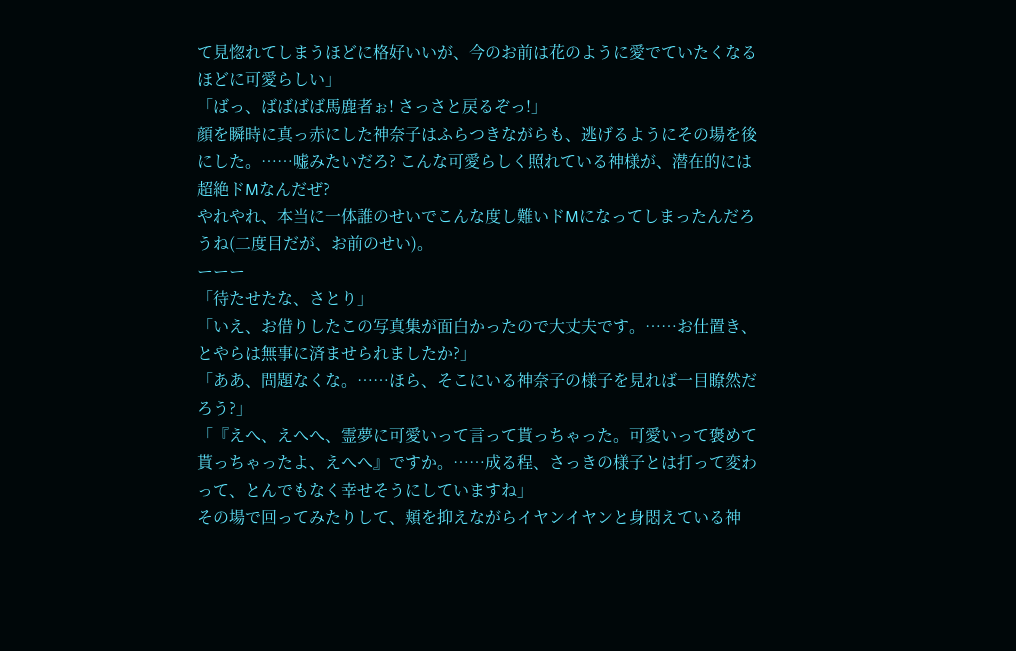て見惚れてしまうほどに格好いいが、今のお前は花のように愛でていたくなるほどに可愛らしい」
「ばっ、ばばばば馬鹿者ぉ! さっさと戻るぞっ!」
顔を瞬時に真っ赤にした神奈子はふらつきながらも、逃げるようにその場を後にした。……嘘みたいだろ? こんな可愛らしく照れている神様が、潜在的には超絶ドMなんだぜ?
やれやれ、本当に一体誰のせいでこんな度し難いドMになってしまったんだろうね(二度目だが、お前のせい)。
ーーー
「待たせたな、さとり」
「いえ、お借りしたこの写真集が面白かったので大丈夫です。……お仕置き、とやらは無事に済ませられましたか?」
「ああ、問題なくな。……ほら、そこにいる神奈子の様子を見れば一目瞭然だろう?」
「『えへ、えへへ、霊夢に可愛いって言って貰っちゃった。可愛いって褒めて貰っちゃったよ、えへへ』ですか。……成る程、さっきの様子とは打って変わって、とんでもなく幸せそうにしていますね」
その場で回ってみたりして、頬を抑えながらイヤンイヤンと身悶えている神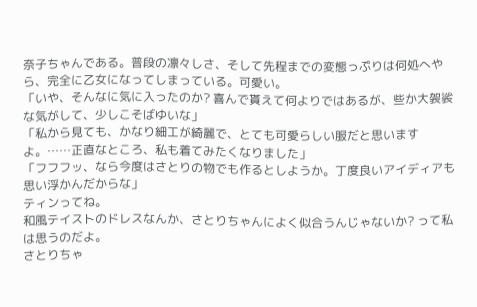奈子ちゃんである。普段の凛々しさ、そして先程までの変態っぷりは何処へやら、完全に乙女になってしまっている。可愛い。
「いや、そんなに気に入ったのか? 喜んで貰えて何よりではあるが、些か大袈裟な気がして、少しこそばゆいな」
「私から見ても、かなり細工が綺麗で、とても可愛らしい服だと思いますよ。……正直なところ、私も着てみたくなりました」
「フフフッ、なら今度はさとりの物でも作るとしようか。丁度良いアイディアも思い浮かんだからな」
ティンってね。
和風テイストのドレスなんか、さとりちゃんによく似合うんじゃないか? って私は思うのだよ。
さとりちゃ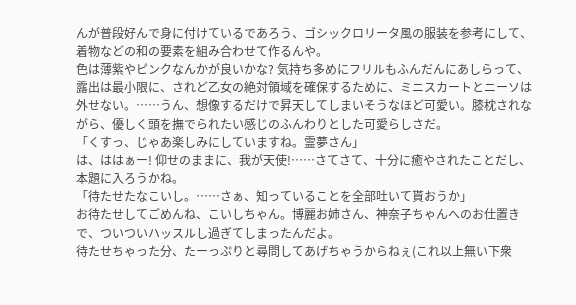んが普段好んで身に付けているであろう、ゴシックロリータ風の服装を参考にして、着物などの和の要素を組み合わせて作るんや。
色は薄紫やピンクなんかが良いかな? 気持ち多めにフリルもふんだんにあしらって、露出は最小限に、されど乙女の絶対領域を確保するために、ミニスカートとニーソは外せない。……うん、想像するだけで昇天してしまいそうなほど可愛い。膝枕されながら、優しく頭を撫でられたい感じのふんわりとした可愛らしさだ。
「くすっ、じゃあ楽しみにしていますね。霊夢さん」
は、ははぁー! 仰せのままに、我が天使!……さてさて、十分に癒やされたことだし、本題に入ろうかね。
「待たせたなこいし。……さぁ、知っていることを全部吐いて貰おうか」
お待たせしてごめんね、こいしちゃん。博麗お姉さん、神奈子ちゃんへのお仕置きで、ついついハッスルし過ぎてしまったんだよ。
待たせちゃった分、たーっぷりと尋問してあげちゃうからねぇ(これ以上無い下衆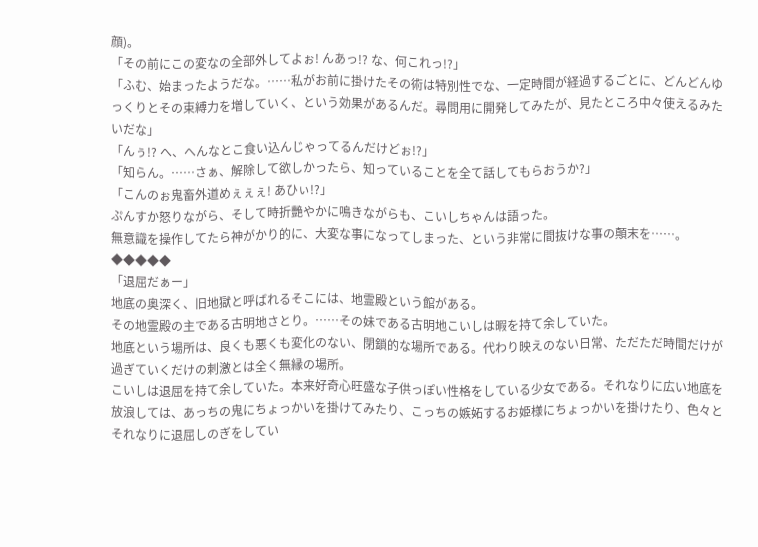顔)。
「その前にこの変なの全部外してよぉ! んあっ!? な、何これっ!?」
「ふむ、始まったようだな。……私がお前に掛けたその術は特別性でな、一定時間が経過するごとに、どんどんゆっくりとその束縛力を増していく、という効果があるんだ。尋問用に開発してみたが、見たところ中々使えるみたいだな」
「んぅ!? へ、へんなとこ食い込んじゃってるんだけどぉ!?」
「知らん。……さぁ、解除して欲しかったら、知っていることを全て話してもらおうか?」
「こんのぉ鬼畜外道めぇぇぇ! あひぃ!?」
ぷんすか怒りながら、そして時折艷やかに鳴きながらも、こいしちゃんは語った。
無意識を操作してたら神がかり的に、大変な事になってしまった、という非常に間抜けな事の顛末を……。
◆◆◆◆◆
「退屈だぁー」
地底の奥深く、旧地獄と呼ばれるそこには、地霊殿という館がある。
その地霊殿の主である古明地さとり。……その妹である古明地こいしは暇を持て余していた。
地底という場所は、良くも悪くも変化のない、閉鎖的な場所である。代わり映えのない日常、ただただ時間だけが過ぎていくだけの刺激とは全く無縁の場所。
こいしは退屈を持て余していた。本来好奇心旺盛な子供っぽい性格をしている少女である。それなりに広い地底を放浪しては、あっちの鬼にちょっかいを掛けてみたり、こっちの嫉妬するお姫様にちょっかいを掛けたり、色々とそれなりに退屈しのぎをしてい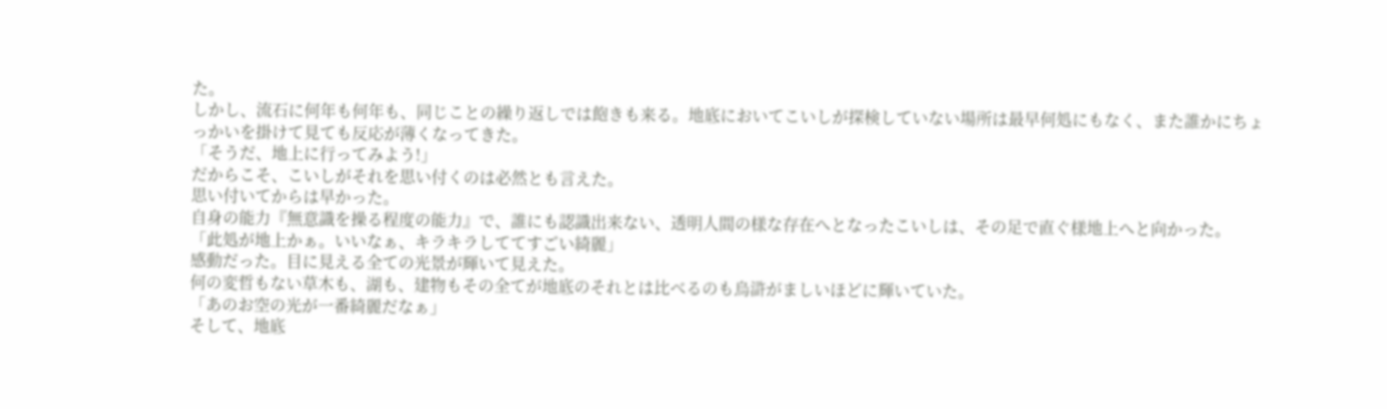た。
しかし、流石に何年も何年も、同じことの繰り返しでは飽きも来る。地底においてこいしが探検していない場所は最早何処にもなく、また誰かにちょっかいを掛けて見ても反応が薄くなってきた。
「そうだ、地上に行ってみよう!」
だからこそ、こいしがそれを思い付くのは必然とも言えた。
思い付いてからは早かった。
自身の能力『無意識を操る程度の能力』で、誰にも認識出来ない、透明人間の様な存在へとなったこいしは、その足で直ぐ様地上へと向かった。
「此処が地上かぁ。いいなぁ、キラキラしててすごい綺麗」
感動だった。目に見える全ての光景が輝いて見えた。
何の変哲もない草木も、湖も、建物もその全てが地底のそれとは比べるのも烏滸がましいほどに輝いていた。
「あのお空の光が一番綺麗だなぁ」
そして、地底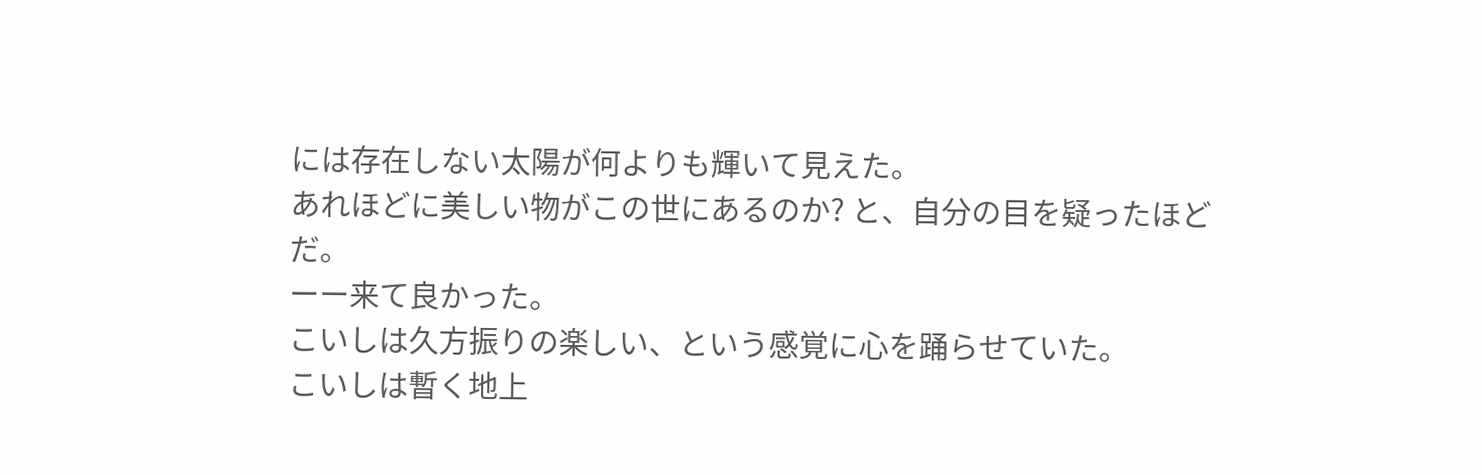には存在しない太陽が何よりも輝いて見えた。
あれほどに美しい物がこの世にあるのか? と、自分の目を疑ったほどだ。
ーー来て良かった。
こいしは久方振りの楽しい、という感覚に心を踊らせていた。
こいしは暫く地上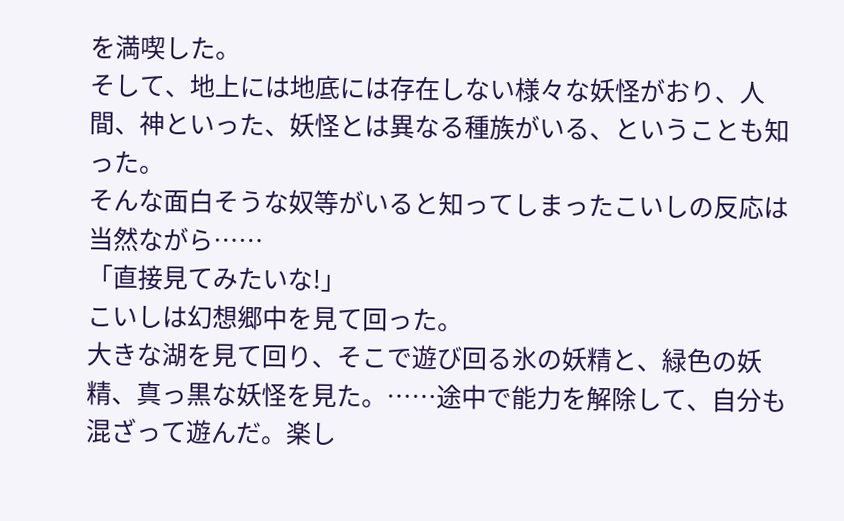を満喫した。
そして、地上には地底には存在しない様々な妖怪がおり、人間、神といった、妖怪とは異なる種族がいる、ということも知った。
そんな面白そうな奴等がいると知ってしまったこいしの反応は当然ながら……
「直接見てみたいな!」
こいしは幻想郷中を見て回った。
大きな湖を見て回り、そこで遊び回る氷の妖精と、緑色の妖精、真っ黒な妖怪を見た。……途中で能力を解除して、自分も混ざって遊んだ。楽し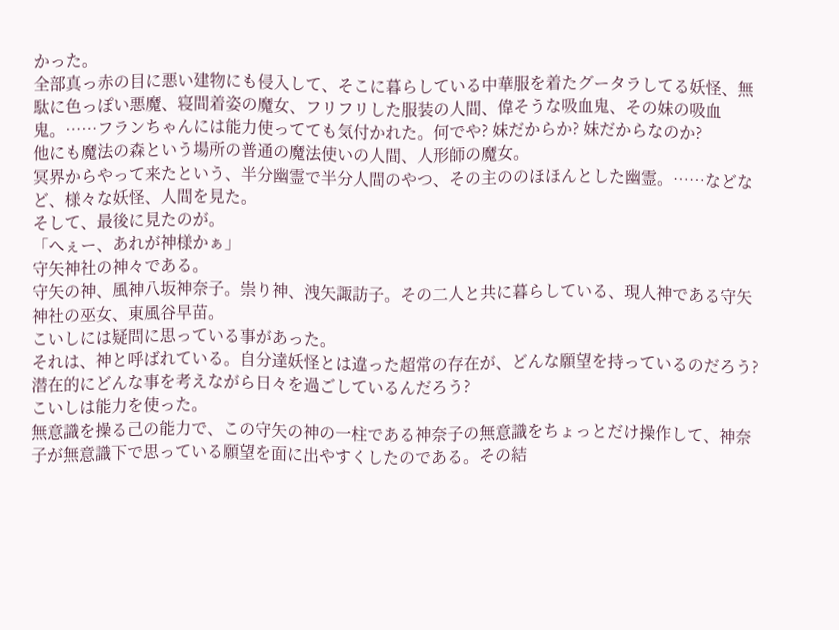かった。
全部真っ赤の目に悪い建物にも侵入して、そこに暮らしている中華服を着たグータラしてる妖怪、無駄に色っぽい悪魔、寝間着姿の魔女、フリフリした服装の人間、偉そうな吸血鬼、その妹の吸血鬼。……フランちゃんには能力使ってても気付かれた。何でや? 妹だからか? 妹だからなのか?
他にも魔法の森という場所の普通の魔法使いの人間、人形師の魔女。
冥界からやって来たという、半分幽霊で半分人間のやつ、その主ののほほんとした幽霊。……などなど、様々な妖怪、人間を見た。
そして、最後に見たのが。
「へぇー、あれが神様かぁ」
守矢神社の神々である。
守矢の神、風神八坂神奈子。祟り神、洩矢諏訪子。その二人と共に暮らしている、現人神である守矢神社の巫女、東風谷早苗。
こいしには疑問に思っている事があった。
それは、神と呼ばれている。自分達妖怪とは違った超常の存在が、どんな願望を持っているのだろう? 潜在的にどんな事を考えながら日々を過ごしているんだろう?
こいしは能力を使った。
無意識を操る己の能力で、この守矢の神の一柱である神奈子の無意識をちょっとだけ操作して、神奈子が無意識下で思っている願望を面に出やすくしたのである。その結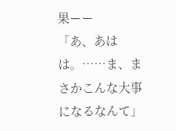果ーー
「あ、あはは。……ま、まさかこんな大事になるなんて」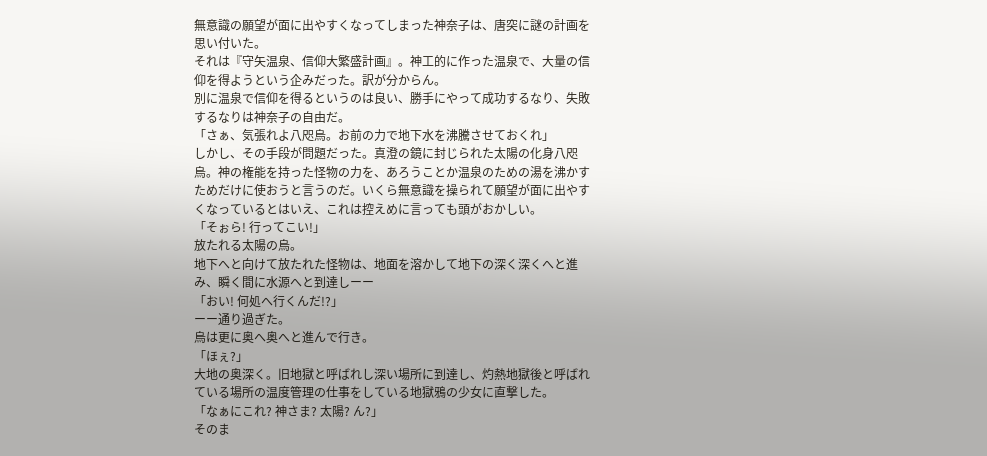無意識の願望が面に出やすくなってしまった神奈子は、唐突に謎の計画を思い付いた。
それは『守矢温泉、信仰大繁盛計画』。神工的に作った温泉で、大量の信仰を得ようという企みだった。訳が分からん。
別に温泉で信仰を得るというのは良い、勝手にやって成功するなり、失敗するなりは神奈子の自由だ。
「さぁ、気張れよ八咫烏。お前の力で地下水を沸騰させておくれ」
しかし、その手段が問題だった。真澄の鏡に封じられた太陽の化身八咫烏。神の権能を持った怪物の力を、あろうことか温泉のための湯を沸かすためだけに使おうと言うのだ。いくら無意識を操られて願望が面に出やすくなっているとはいえ、これは控えめに言っても頭がおかしい。
「そぉら! 行ってこい!」
放たれる太陽の烏。
地下へと向けて放たれた怪物は、地面を溶かして地下の深く深くへと進み、瞬く間に水源へと到達しーー
「おい! 何処へ行くんだ!?」
ーー通り過ぎた。
烏は更に奥へ奥へと進んで行き。
「ほぇ?」
大地の奥深く。旧地獄と呼ばれし深い場所に到達し、灼熱地獄後と呼ばれている場所の温度管理の仕事をしている地獄鴉の少女に直撃した。
「なぁにこれ? 神さま? 太陽? ん?」
そのま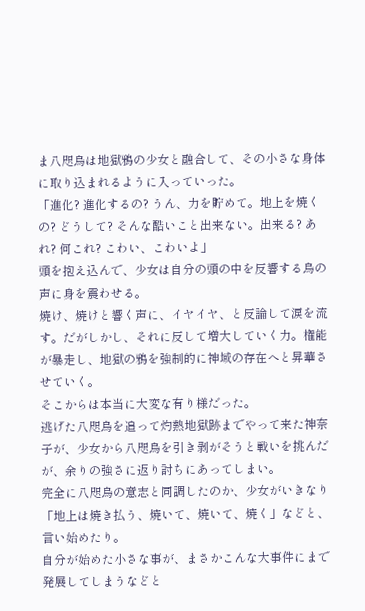ま八咫烏は地獄鴉の少女と融合して、その小さな身体に取り込まれるように入っていった。
「進化? 進化するの? うん、力を貯めて。地上を焼くの? どうして? そんな酷いこと出来ない。出来る? あれ? 何これ? こわい、こわいよ」
頭を抱え込んで、少女は自分の頭の中を反響する烏の声に身を震わせる。
焼け、焼けと響く声に、イヤイヤ、と反論して涙を流す。だがしかし、それに反して増大していく力。権能が暴走し、地獄の鴉を強制的に神域の存在へと昇華させていく。
そこからは本当に大変な有り様だった。
逃げた八咫烏を追って灼熱地獄跡までやって来た神奈子が、少女から八咫烏を引き剥がそうと戦いを挑んだが、余りの強さに返り討ちにあってしまい。
完全に八咫烏の意志と同調したのか、少女がいきなり「地上は焼き払う、焼いて、焼いて、焼く」などと、言い始めたり。
自分が始めた小さな事が、まさかこんな大事件にまで発展してしまうなどと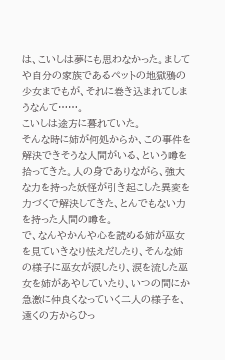は、こいしは夢にも思わなかった。ましてや自分の家族であるペットの地獄鴉の少女までもが、それに巻き込まれてしまうなんて……。
こいしは途方に暮れていた。
そんな時に姉が何処からか、この事件を解決できそうな人間がいる、という噂を拾ってきた。人の身でありながら、強大な力を持った妖怪が引き起こした異変を力づくで解決してきた、とんでもない力を持った人間の噂を。
で、なんやかんや心を読める姉が巫女を見ていきなり怯えだしたり、そんな姉の様子に巫女が涙したり、涙を流した巫女を姉があやしていたり、いつの間にか急激に仲良くなっていく二人の様子を、遠くの方からひっ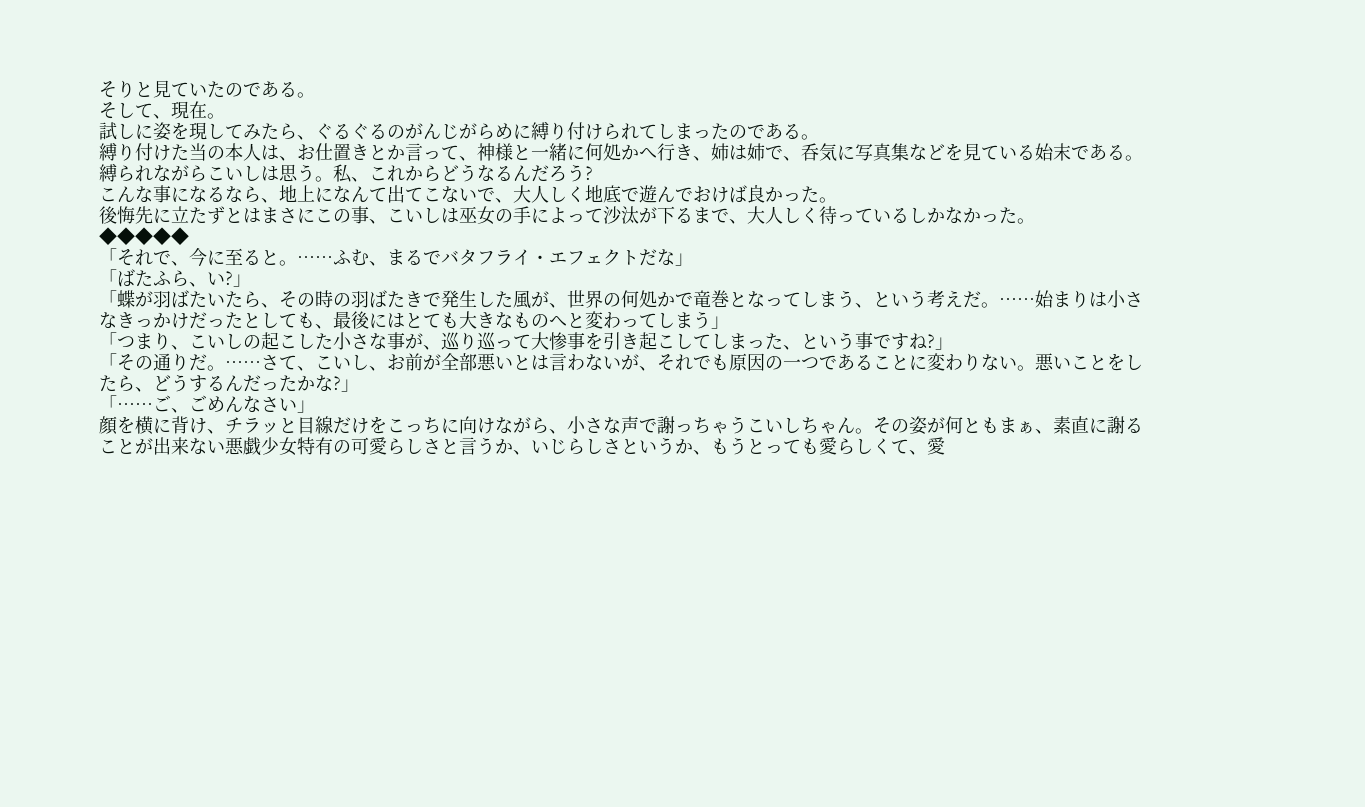そりと見ていたのである。
そして、現在。
試しに姿を現してみたら、ぐるぐるのがんじがらめに縛り付けられてしまったのである。
縛り付けた当の本人は、お仕置きとか言って、神様と一緒に何処かへ行き、姉は姉で、呑気に写真集などを見ている始末である。
縛られながらこいしは思う。私、これからどうなるんだろう?
こんな事になるなら、地上になんて出てこないで、大人しく地底で遊んでおけば良かった。
後悔先に立たずとはまさにこの事、こいしは巫女の手によって沙汰が下るまで、大人しく待っているしかなかった。
◆◆◆◆◆
「それで、今に至ると。……ふむ、まるでバタフライ・エフェクトだな」
「ばたふら、い?」
「蝶が羽ばたいたら、その時の羽ばたきで発生した風が、世界の何処かで竜巻となってしまう、という考えだ。……始まりは小さなきっかけだったとしても、最後にはとても大きなものへと変わってしまう」
「つまり、こいしの起こした小さな事が、巡り巡って大惨事を引き起こしてしまった、という事ですね?」
「その通りだ。……さて、こいし、お前が全部悪いとは言わないが、それでも原因の一つであることに変わりない。悪いことをしたら、どうするんだったかな?」
「……ご、ごめんなさい」
顔を横に背け、チラッと目線だけをこっちに向けながら、小さな声で謝っちゃうこいしちゃん。その姿が何ともまぁ、素直に謝ることが出来ない悪戯少女特有の可愛らしさと言うか、いじらしさというか、もうとっても愛らしくて、愛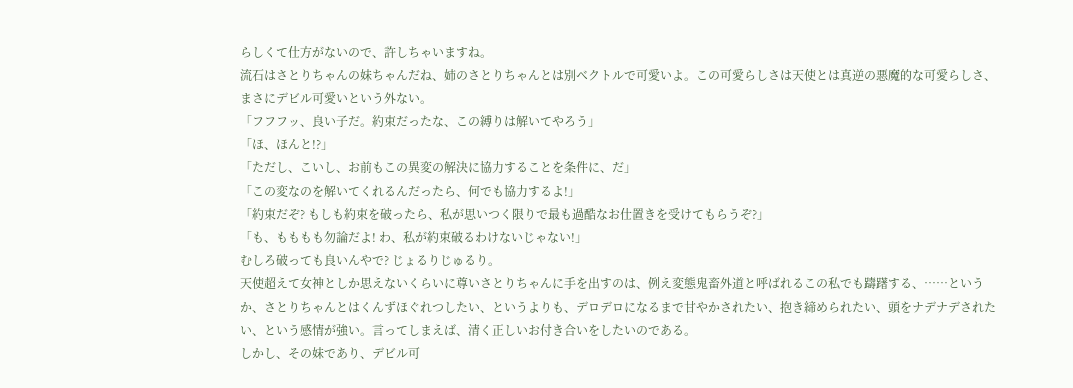らしくて仕方がないので、許しちゃいますね。
流石はさとりちゃんの妹ちゃんだね、姉のさとりちゃんとは別ベクトルで可愛いよ。この可愛らしさは天使とは真逆の悪魔的な可愛らしさ、まさにデビル可愛いという外ない。
「フフフッ、良い子だ。約束だったな、この縛りは解いてやろう」
「ほ、ほんと!?」
「ただし、こいし、お前もこの異変の解決に協力することを条件に、だ」
「この変なのを解いてくれるんだったら、何でも協力するよ!」
「約束だぞ? もしも約束を破ったら、私が思いつく限りで最も過酷なお仕置きを受けてもらうぞ?」
「も、もももも勿論だよ! わ、私が約束破るわけないじゃない!」
むしろ破っても良いんやで? じょるりじゅるり。
天使超えて女神としか思えないくらいに尊いさとりちゃんに手を出すのは、例え変態鬼畜外道と呼ばれるこの私でも躊躇する、……というか、さとりちゃんとはくんずほぐれつしたい、というよりも、デロデロになるまで甘やかされたい、抱き締められたい、頭をナデナデされたい、という感情が強い。言ってしまえば、清く正しいお付き合いをしたいのである。
しかし、その妹であり、デビル可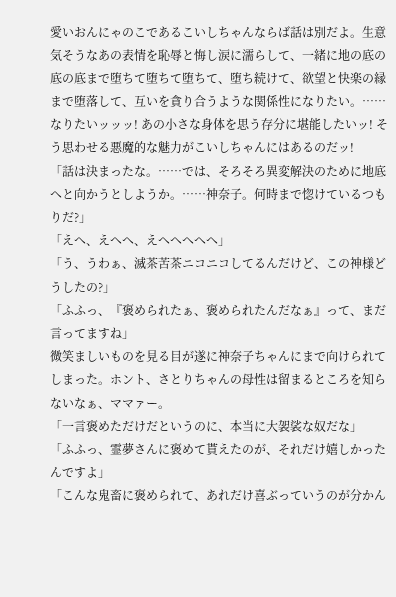愛いおんにゃのこであるこいしちゃんならば話は別だよ。生意気そうなあの表情を恥辱と悔し涙に濡らして、一緒に地の底の底の底まで堕ちて堕ちて堕ちて、堕ち続けて、欲望と快楽の縁まで堕落して、互いを貪り合うような関係性になりたい。……なりたいッッッ! あの小さな身体を思う存分に堪能したいッ! そう思わせる悪魔的な魅力がこいしちゃんにはあるのだッ!
「話は決まったな。……では、そろそろ異変解決のために地底へと向かうとしようか。……神奈子。何時まで惚けているつもりだ?」
「えへ、えへへ、えへへへへへ」
「う、うわぁ、滅茶苦茶ニコニコしてるんだけど、この神様どうしたの?」
「ふふっ、『褒められたぁ、褒められたんだなぁ』って、まだ言ってますね」
微笑ましいものを見る目が遂に神奈子ちゃんにまで向けられてしまった。ホント、さとりちゃんの母性は留まるところを知らないなぁ、ママァー。
「一言褒めただけだというのに、本当に大袈裟な奴だな」
「ふふっ、霊夢さんに褒めて貰えたのが、それだけ嬉しかったんですよ」
「こんな鬼畜に褒められて、あれだけ喜ぶっていうのが分かん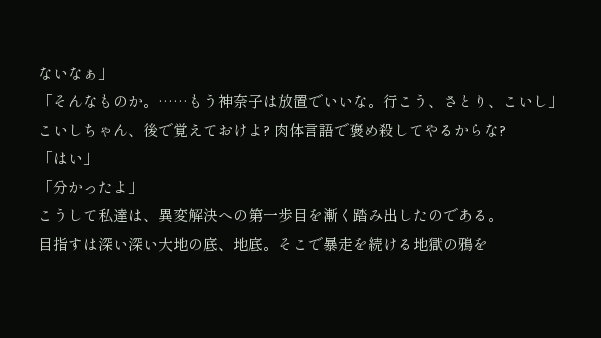ないなぁ」
「そんなものか。……もう神奈子は放置でいいな。行こう、さとり、こいし」
こいしちゃん、後で覚えておけよ? 肉体言語で褒め殺してやるからな?
「はい」
「分かったよ」
こうして私達は、異変解決への第一歩目を漸く踏み出したのである。
目指すは深い深い大地の底、地底。そこで暴走を続ける地獄の鴉を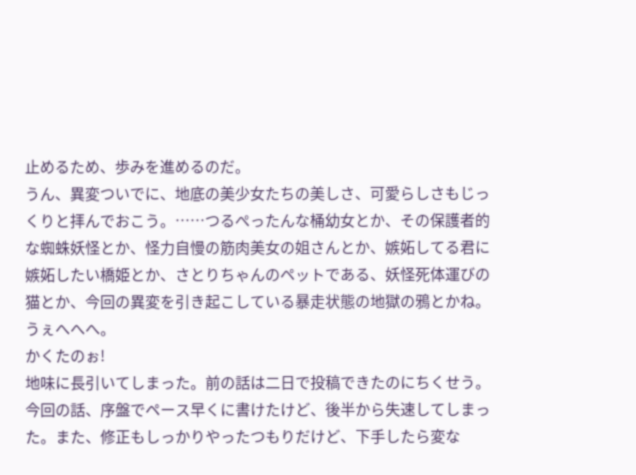止めるため、歩みを進めるのだ。
うん、異変ついでに、地底の美少女たちの美しさ、可愛らしさもじっくりと拝んでおこう。……つるぺったんな桶幼女とか、その保護者的な蜘蛛妖怪とか、怪力自慢の筋肉美女の姐さんとか、嫉妬してる君に嫉妬したい橋姫とか、さとりちゃんのペットである、妖怪死体運びの猫とか、今回の異変を引き起こしている暴走状態の地獄の鴉とかね。うぇへへへ。
かくたのぉ!
地味に長引いてしまった。前の話は二日で投稿できたのにちくせう。
今回の話、序盤でペース早くに書けたけど、後半から失速してしまった。また、修正もしっかりやったつもりだけど、下手したら変な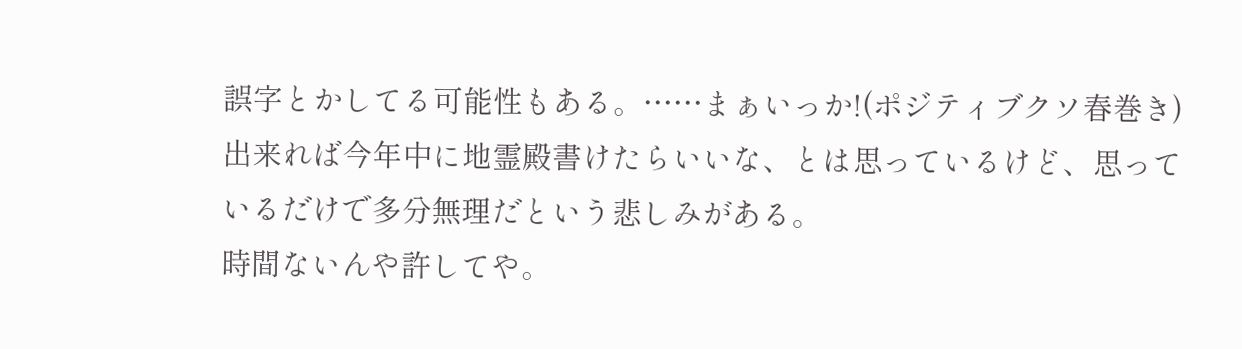誤字とかしてる可能性もある。……まぁいっか!(ポジティブクソ春巻き)
出来れば今年中に地霊殿書けたらいいな、とは思っているけど、思っているだけで多分無理だという悲しみがある。
時間ないんや許してや。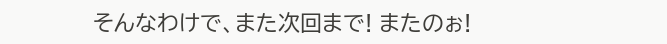そんなわけで、また次回まで! またのぉ!